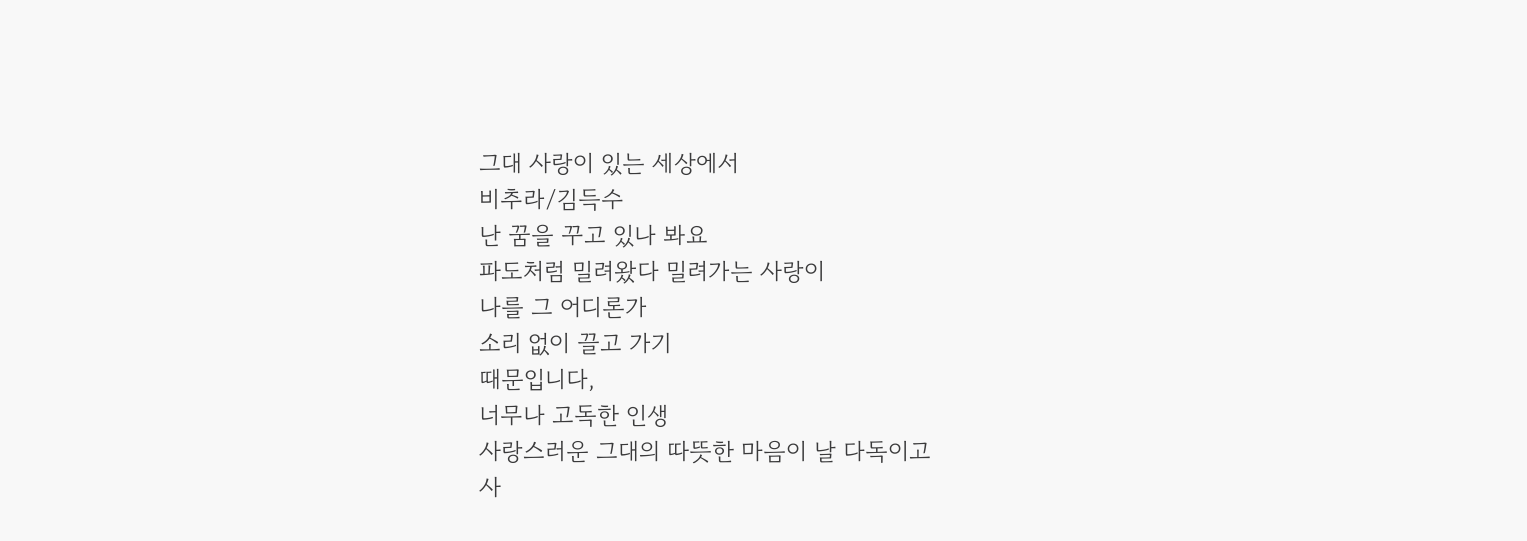그대 사랑이 있는 세상에서
비추라/김득수
난 꿈을 꾸고 있나 봐요
파도처럼 밀려왔다 밀려가는 사랑이
나를 그 어디론가
소리 없이 끌고 가기
때문입니다,
너무나 고독한 인생
사랑스러운 그대의 따뜻한 마음이 날 다독이고
사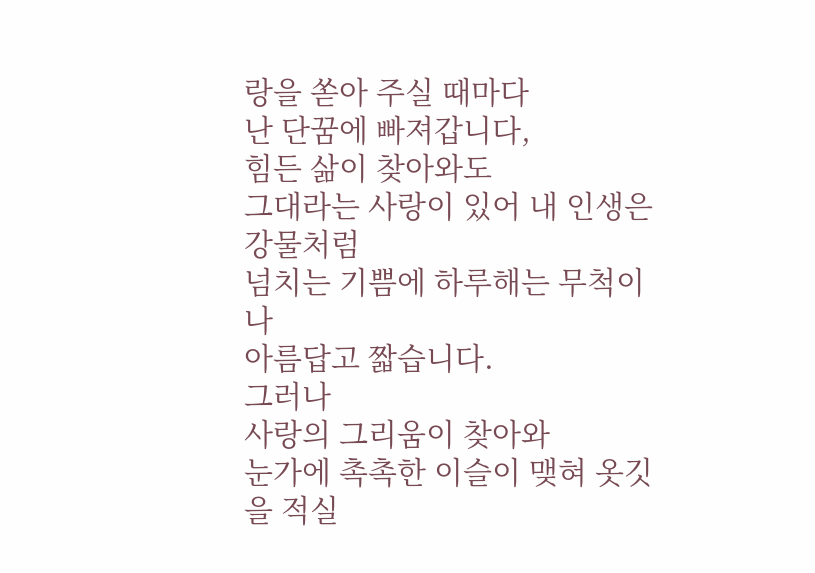랑을 쏟아 주실 때마다
난 단꿈에 빠져갑니다,
힘든 삶이 찾아와도
그대라는 사랑이 있어 내 인생은 강물처럼
넘치는 기쁨에 하루해는 무척이나
아름답고 짧습니다.
그러나
사랑의 그리움이 찾아와
눈가에 촉촉한 이슬이 맺혀 옷깃을 적실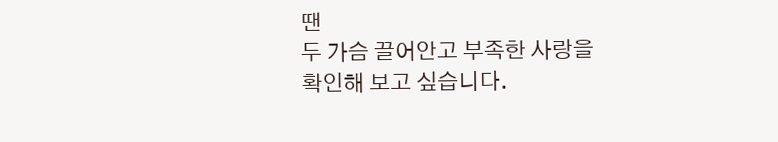땐
두 가슴 끌어안고 부족한 사랑을
확인해 보고 싶습니다.